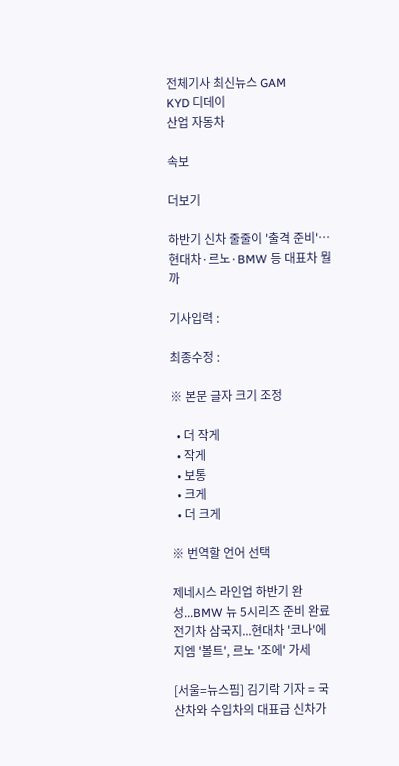전체기사 최신뉴스 GAM
KYD 디데이
산업 자동차

속보

더보기

하반기 신차 줄줄이 '출격 준비'…현대차·르노·BMW 등 대표차 뭘까

기사입력 :

최종수정 :

※ 본문 글자 크기 조정

  • 더 작게
  • 작게
  • 보통
  • 크게
  • 더 크게

※ 번역할 언어 선택

제네시스 라인업 하반기 완성...BMW 뉴 5시리즈 준비 완료
전기차 삼국지...현대차 '코나'에 지엠 '볼트', 르노 '조에' 가세

[서울=뉴스핌] 김기락 기자 = 국산차와 수입차의 대표급 신차가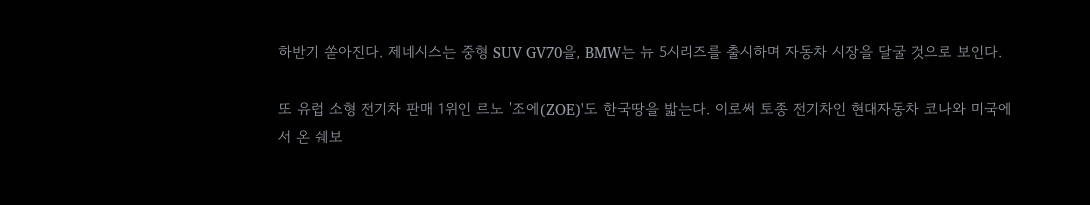하반기 쏟아진다. 제네시스는 중형 SUV GV70을, BMW는 뉴 5시리즈를 출시하며 자동차 시장을 달굴 것으로 보인다.

또 유럽 소형 전기차 판매 1위인 르노 '조에(ZOE)'도 한국땅을 밟는다. 이로써 토종 전기차인 현대자동차 코나와 미국에서 온 쉐보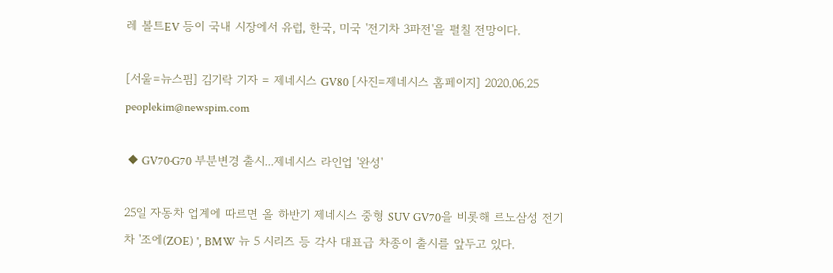레 볼트EV 등이 국내 시장에서 유럽, 한국, 미국 '전기차 3파전'을 펼칠 전망이다.

[서울=뉴스핌] 김기락 기자 = 제네시스 GV80 [사진=제네시스 홈페이지] 2020.06.25 peoplekim@newspim.com

 ◆ GV70·G70 부분변경 출시...제네시스 라인업 '완성'

25일 자동차 업계에 따르면 올 하반기 제네시스 중형 SUV GV70을 비롯해 르노삼성 전기차 '조에(ZOE) ', BMW 뉴 5 시리즈 등 각사 대표급 차종이 출시를 앞두고 있다.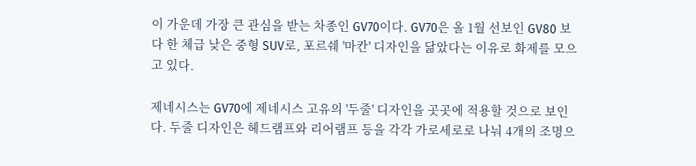이 가운데 가장 큰 관심을 받는 차종인 GV70이다. GV70은 올 1월 선보인 GV80 보다 한 체급 낮은 중형 SUV로, 포르쉐 '마칸' 디자인을 닮았다는 이유로 화제를 모으고 있다.

제네시스는 GV70에 제네시스 고유의 '두줄' 디자인을 곳곳에 적용할 것으로 보인다. 두줄 디자인은 헤드램프와 리어램프 등을 각각 가로세로로 나눠 4개의 조명으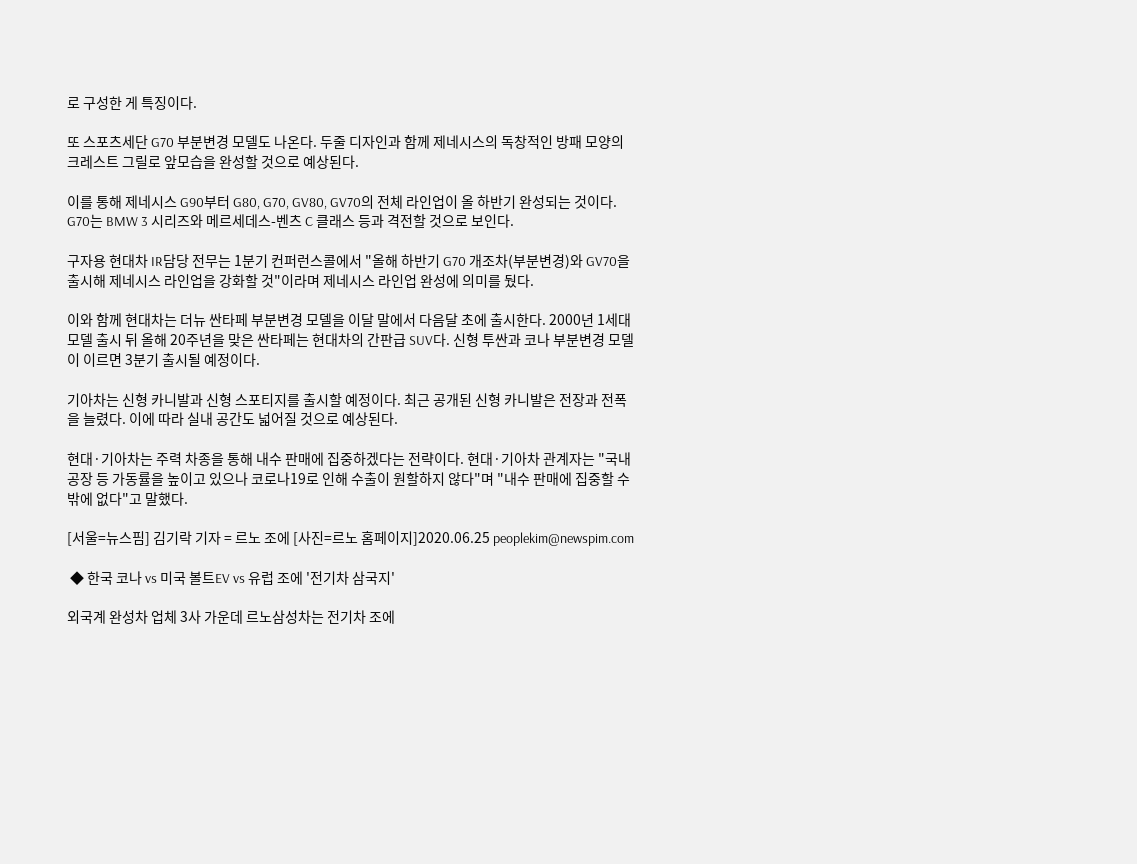로 구성한 게 특징이다.

또 스포츠세단 G70 부분변경 모델도 나온다. 두줄 디자인과 함께 제네시스의 독창적인 방패 모양의 크레스트 그릴로 앞모습을 완성할 것으로 예상된다.

이를 통해 제네시스 G90부터 G80, G70, GV80, GV70의 전체 라인업이 올 하반기 완성되는 것이다. G70는 BMW 3 시리즈와 메르세데스-벤츠 C 클래스 등과 격전할 것으로 보인다.

구자용 현대차 IR담당 전무는 1분기 컨퍼런스콜에서 "올해 하반기 G70 개조차(부분변경)와 GV70을 출시해 제네시스 라인업을 강화할 것"이라며 제네시스 라인업 완성에 의미를 뒀다.

이와 함께 현대차는 더뉴 싼타페 부분변경 모델을 이달 말에서 다음달 초에 출시한다. 2000년 1세대 모델 출시 뒤 올해 20주년을 맞은 싼타페는 현대차의 간판급 SUV다. 신형 투싼과 코나 부분변경 모델이 이르면 3분기 출시될 예정이다.

기아차는 신형 카니발과 신형 스포티지를 출시할 예정이다. 최근 공개된 신형 카니발은 전장과 전폭을 늘렸다. 이에 따라 실내 공간도 넓어질 것으로 예상된다.

현대·기아차는 주력 차종을 통해 내수 판매에 집중하겠다는 전략이다. 현대·기아차 관계자는 "국내 공장 등 가동률을 높이고 있으나 코로나19로 인해 수출이 원할하지 않다"며 "내수 판매에 집중할 수 밖에 없다"고 말했다.

[서울=뉴스핌] 김기락 기자 = 르노 조에 [사진=르노 홈페이지]2020.06.25 peoplekim@newspim.com

 ◆ 한국 코나 vs 미국 볼트EV vs 유럽 조에 '전기차 삼국지'

외국계 완성차 업체 3사 가운데 르노삼성차는 전기차 조에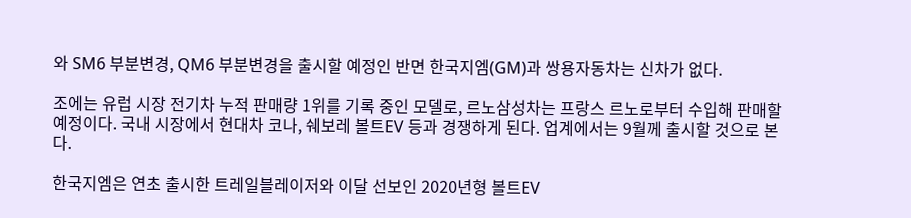와 SM6 부분변경, QM6 부분변경을 출시할 예정인 반면 한국지엠(GM)과 쌍용자동차는 신차가 없다.

조에는 유럽 시장 전기차 누적 판매량 1위를 기록 중인 모델로, 르노삼성차는 프랑스 르노로부터 수입해 판매할 예정이다. 국내 시장에서 현대차 코나, 쉐보레 볼트EV 등과 경쟁하게 된다. 업계에서는 9월께 출시할 것으로 본다.

한국지엠은 연초 출시한 트레일블레이저와 이달 선보인 2020년형 볼트EV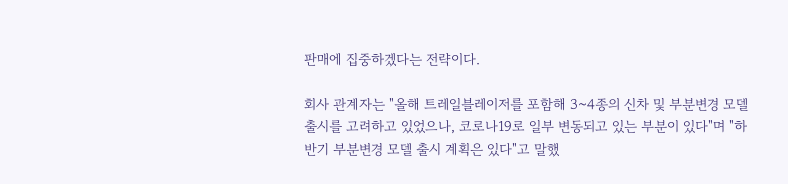판매에 집중하겠다는 전략이다.

회사 관계자는 "올해 트레일블레이저를 포함해 3~4종의 신차 및 부분변경 모델 출시를 고려하고 있었으나, 코로나19로 일부 변동되고 있는 부분이 있다"며 "하반기 부분변경 모델 출시 계획은 있다"고 말했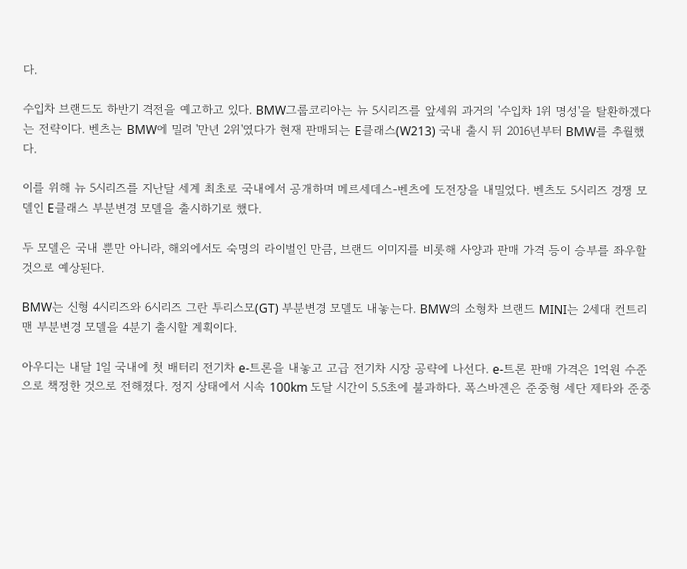다.

수입차 브랜드도 하반기 격전을 예고하고 있다. BMW그룹코리아는 뉴 5시리즈를 앞세워 과거의 '수입차 1위 명성'을 탈환하겠다는 전략이다. 벤츠는 BMW에 밀려 '만년 2위'였다가 현재 판매되는 E클래스(W213) 국내 출시 뒤 2016년부터 BMW를 추월했다.

이를 위해 뉴 5시리즈를 지난달 세계 최초로 국내에서 공개하며 메르세데스-벤츠에 도전장을 내밀었다. 벤츠도 5시리즈 경쟁 모델인 E클래스 부분변경 모델을 출시하기로 했다.

두 모델은 국내 뿐만 아니라, 해외에서도 숙명의 라이벌인 만큼, 브랜드 이미지를 비롯해 사양과 판매 가격 등이 승부를 좌우할 것으로 예상된다.

BMW는 신형 4시리즈와 6시리즈 그란 투리스모(GT) 부분변경 모델도 내놓는다. BMW의 소형차 브랜드 MINI는 2세대 컨트리맨 부분변경 모델을 4분기 출시할 계획이다.

아우디는 내달 1일 국내에 첫 배터리 전기차 e-트론을 내놓고 고급 전기차 시장 공략에 나선다. e-트론 판매 가격은 1억원 수준으로 책정한 것으로 전해졌다. 정지 상태에서 시속 100km 도달 시간이 5.5초에 불과하다. 폭스바겐은 준중형 세단 제타와 준중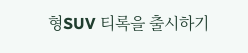형SUV 티록을 출시하기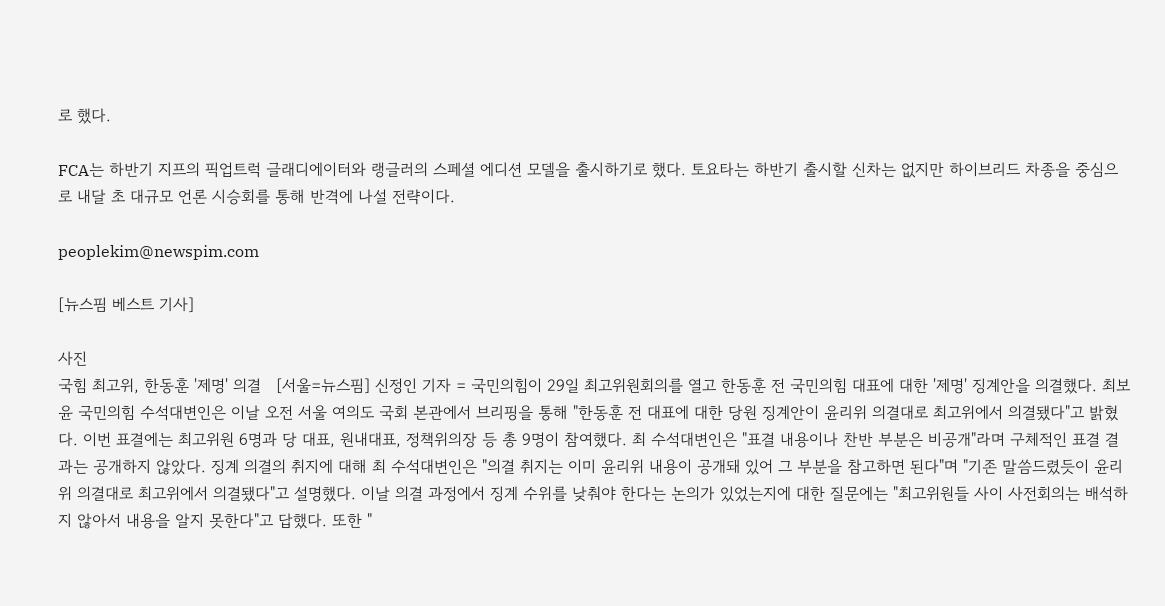로 했다.

FCA는 하반기 지프의 픽업트럭 글래디에이터와 랭글러의 스페셜 에디션 모델을 출시하기로 했다. 토요타는 하반기 출시할 신차는 없지만 하이브리드 차종을 중심으로 내달 초 대규모 언론 시승회를 통해 반격에 나설 전략이다.

peoplekim@newspim.com

[뉴스핌 베스트 기사]

사진
국힘 최고위, 한동훈 '제명' 의결   [서울=뉴스핌] 신정인 기자 = 국민의힘이 29일 최고위원회의를 열고 한동훈 전 국민의힘 대표에 대한 '제명' 징계안을 의결했다. 최보윤 국민의힘 수석대변인은 이날 오전 서울 여의도 국회 본관에서 브리핑을 통해 "한동훈 전 대표에 대한 당원 징계안이 윤리위 의결대로 최고위에서 의결됐다"고 밝혔다. 이번 표결에는 최고위원 6명과 당 대표, 원내대표, 정책위의장 등 총 9명이 참여했다. 최 수석대변인은 "표결 내용이나 찬반 부분은 비공개"라며 구체적인 표결 결과는 공개하지 않았다. 징계 의결의 취지에 대해 최 수석대변인은 "의결 취지는 이미 윤리위 내용이 공개돼 있어 그 부분을 참고하면 된다"며 "기존 말씀드렸듯이 윤리위 의결대로 최고위에서 의결됐다"고 설명했다. 이날 의결 과정에서 징계 수위를 낮춰야 한다는 논의가 있었는지에 대한 질문에는 "최고위원들 사이 사전회의는 배석하지 않아서 내용을 알지 못한다"고 답했다. 또한 "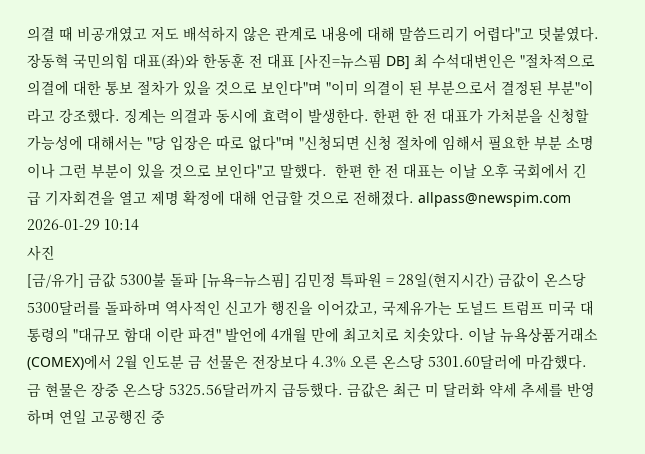의결 때 비공개였고 저도 배석하지 않은 관계로 내용에 대해 말씀드리기 어렵다"고 덧붙였다. 장동혁 국민의힘 대표(좌)와 한동훈 전 대표 [사진=뉴스핌 DB] 최 수석대변인은 "절차적으로 의결에 대한 통보 절차가 있을 것으로 보인다"며 "이미 의결이 된 부분으로서 결정된 부분"이라고 강조했다. 징계는 의결과 동시에 효력이 발생한다. 한편 한 전 대표가 가처분을 신청할 가능성에 대해서는 "당 입장은 따로 없다"며 "신청되면 신청 절차에 임해서 필요한 부분 소명이나 그런 부분이 있을 것으로 보인다"고 말했다.  한편 한 전 대표는 이날 오후 국회에서 긴급 기자회견을 열고 제명 확정에 대해 언급할 것으로 전해졌다. allpass@newspim.com 2026-01-29 10:14
사진
[금/유가] 금값 5300불 돌파 [뉴욕=뉴스핌] 김민정 특파원 = 28일(현지시간) 금값이 온스당 5300달러를 돌파하며 역사적인 신고가 행진을 이어갔고, 국제유가는 도널드 트럼프 미국 대통령의 "대규모 함대 이란 파견" 발언에 4개월 만에 최고치로 치솟았다. 이날 뉴욕상품거래소(COMEX)에서 2월 인도분 금 선물은 전장보다 4.3% 오른 온스당 5301.60달러에 마감했다. 금 현물은 장중 온스당 5325.56달러까지 급등했다. 금값은 최근 미 달러화 약세 추세를 반영하며 연일 고공행진 중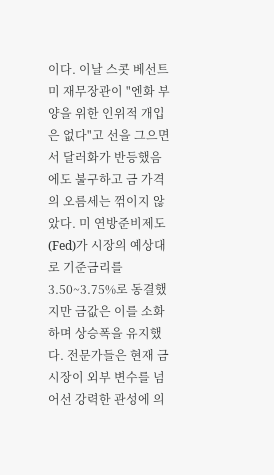이다. 이날 스콧 베선트 미 재무장관이 "엔화 부양을 위한 인위적 개입은 없다"고 선을 그으면서 달러화가 반등했음에도 불구하고 금 가격의 오름세는 꺾이지 않았다. 미 연방준비제도(Fed)가 시장의 예상대로 기준금리를 3.50~3.75%로 동결했지만 금값은 이를 소화하며 상승폭을 유지했다. 전문가들은 현재 금 시장이 외부 변수를 넘어선 강력한 관성에 의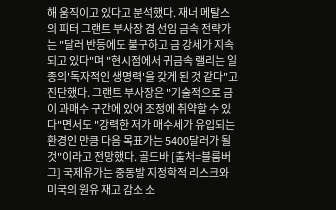해 움직이고 있다고 분석했다. 재너 메탈스의 피터 그랜트 부사장 겸 선임 금속 전략가는 "달러 반등에도 불구하고 금 강세가 지속되고 있다"며 "현시점에서 귀금속 랠리는 일종의'독자적인 생명력'을 갖게 된 것 같다"고 진단했다. 그랜트 부사장은 "기술적으로 금이 과매수 구간에 있어 조정에 취약할 수 있다"면서도 "강력한 저가 매수세가 유입되는 환경인 만큼 다음 목표가는 5400달러가 될 것"이라고 전망했다. 골드바 [출처=블룸버그] 국제유가는 중동발 지정학적 리스크와 미국의 원유 재고 감소 소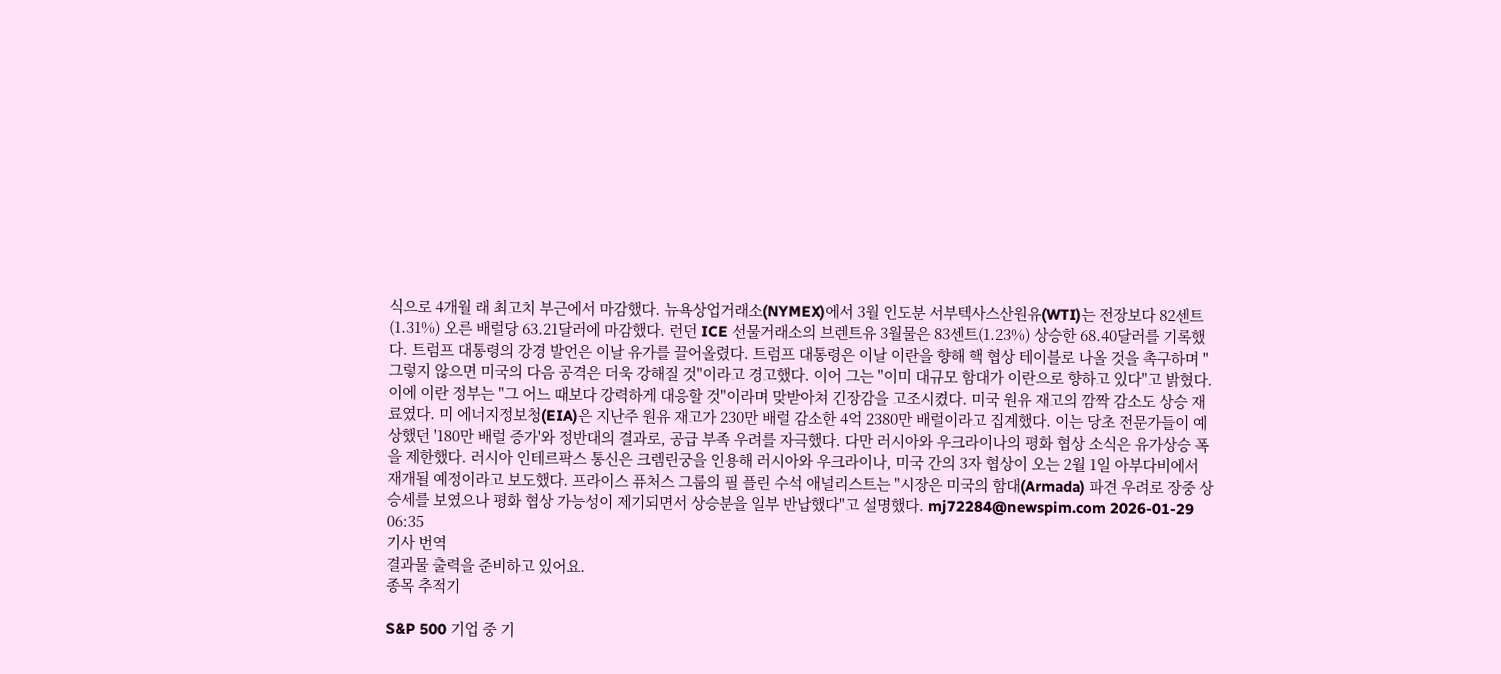식으로 4개월 래 최고치 부근에서 마감했다. 뉴욕상업거래소(NYMEX)에서 3월 인도분 서부텍사스산원유(WTI)는 전장보다 82센트(1.31%) 오른 배럴당 63.21달러에 마감했다. 런던 ICE 선물거래소의 브렌트유 3월물은 83센트(1.23%) 상승한 68.40달러를 기록했다. 트럼프 대통령의 강경 발언은 이날 유가를 끌어올렸다. 트럼프 대통령은 이날 이란을 향해 핵 협상 테이블로 나올 것을 촉구하며 "그렇지 않으면 미국의 다음 공격은 더욱 강해질 것"이라고 경고했다. 이어 그는 "이미 대규모 함대가 이란으로 향하고 있다"고 밝혔다. 이에 이란 정부는 "그 어느 때보다 강력하게 대응할 것"이라며 맞받아쳐 긴장감을 고조시켰다. 미국 원유 재고의 깜짝 감소도 상승 재료였다. 미 에너지정보청(EIA)은 지난주 원유 재고가 230만 배럴 감소한 4억 2380만 배럴이라고 집계했다. 이는 당초 전문가들이 예상했던 '180만 배럴 증가'와 정반대의 결과로, 공급 부족 우려를 자극했다. 다만 러시아와 우크라이나의 평화 협상 소식은 유가상승 폭을 제한했다. 러시아 인테르팍스 통신은 크렘린궁을 인용해 러시아와 우크라이나, 미국 간의 3자 협상이 오는 2월 1일 아부다비에서 재개될 예정이라고 보도했다. 프라이스 퓨처스 그룹의 필 플린 수석 애널리스트는 "시장은 미국의 함대(Armada) 파견 우려로 장중 상승세를 보였으나 평화 협상 가능성이 제기되면서 상승분을 일부 반납했다"고 설명했다. mj72284@newspim.com 2026-01-29 06:35
기사 번역
결과물 출력을 준비하고 있어요.
종목 추적기

S&P 500 기업 중 기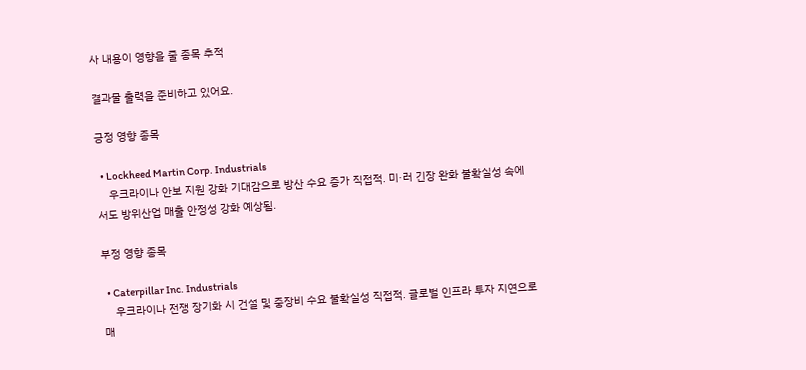사 내용이 영향을 줄 종목 추적

결과물 출력을 준비하고 있어요.

긍정 영향 종목

  • Lockheed Martin Corp. Industrials
    우크라이나 안보 지원 강화 기대감으로 방산 수요 증가 직접적. 미·러 긴장 완화 불확실성 속에서도 방위산업 매출 안정성 강화 예상됨.

부정 영향 종목

  • Caterpillar Inc. Industrials
    우크라이나 전쟁 장기화 시 건설 및 중장비 수요 불확실성 직접적. 글로벌 인프라 투자 지연으로 매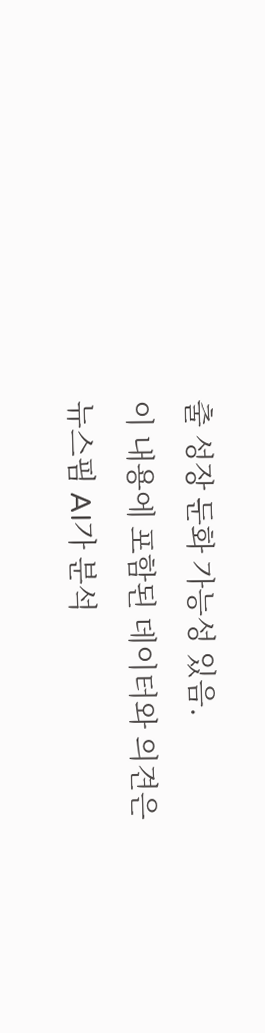출 성장 둔화 가능성 있음.
이 내용에 포함된 데이터와 의견은 뉴스핌 AI가 분석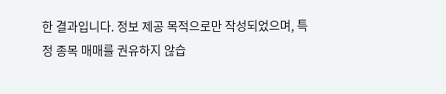한 결과입니다. 정보 제공 목적으로만 작성되었으며, 특정 종목 매매를 권유하지 않습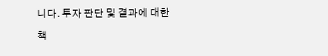니다. 투자 판단 및 결과에 대한 책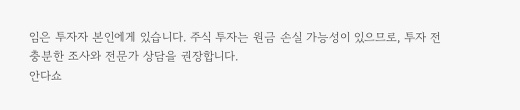임은 투자자 본인에게 있습니다. 주식 투자는 원금 손실 가능성이 있으므로, 투자 전 충분한 조사와 전문가 상담을 권장합니다.
안다쇼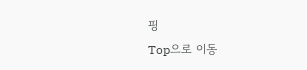핑
Top으로 이동